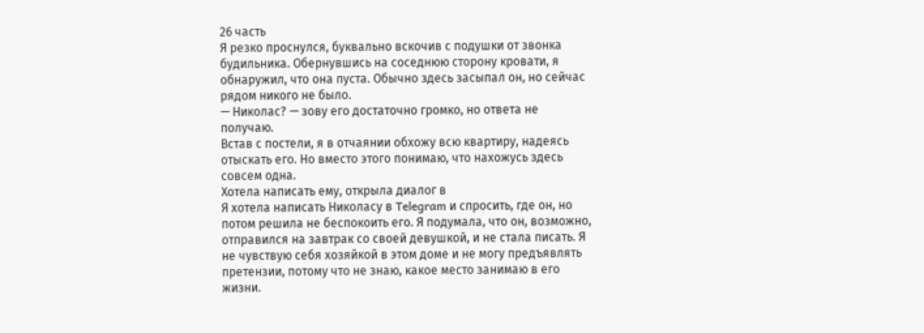26 часть
Я резко проснулся, буквально вскочив с подушки от звонка будильника. Обернувшись на соседнюю сторону кровати, я обнаружил, что она пуста. Обычно здесь засыпал он, но сейчас рядом никого не было.
— Николас? — зову его достаточно громко, но ответа не получаю.
Встав с постели, я в отчаянии обхожу всю квартиру, надеясь отыскать его. Но вместо этого понимаю, что нахожусь здесь совсем одна.
Хотела написать ему, открыла диалог в
Я хотела написать Николасу в Telegram и спросить, где он, но потом решила не беспокоить его. Я подумала, что он, возможно, отправился на завтрак со своей девушкой, и не стала писать. Я не чувствую себя хозяйкой в этом доме и не могу предъявлять претензии, потому что не знаю, какое место занимаю в его жизни.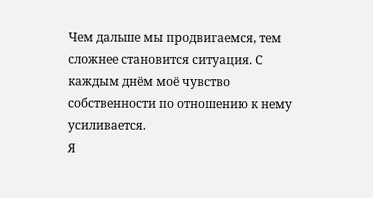Чем дальше мы продвигаемся, тем сложнее становится ситуация. С каждым днём моё чувство собственности по отношению к нему усиливается.
Я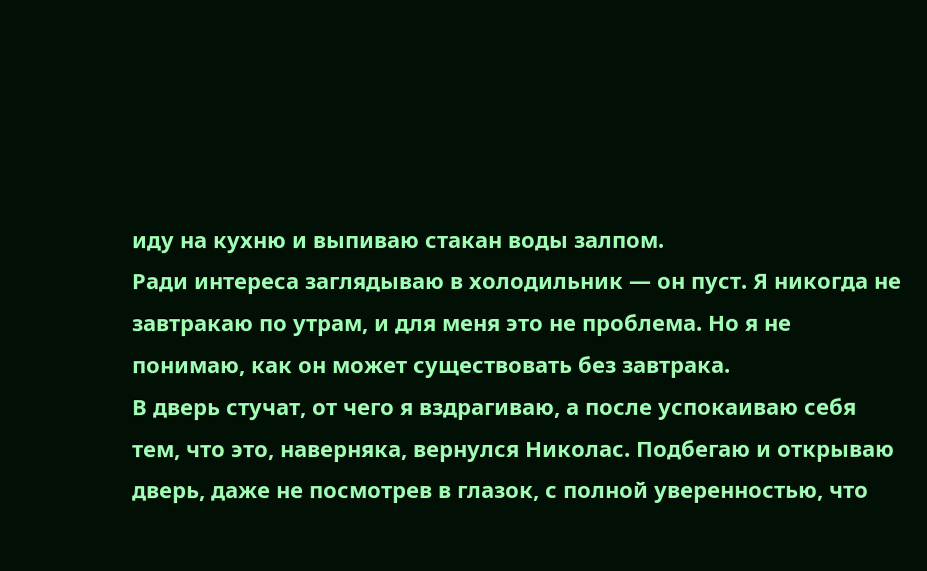иду на кухню и выпиваю стакан воды залпом.
Ради интереса заглядываю в холодильник — он пуст. Я никогда не завтракаю по утрам, и для меня это не проблема. Но я не понимаю, как он может существовать без завтрака.
В дверь стучат, от чего я вздрагиваю, а после успокаиваю себя тем, что это, наверняка, вернулся Николас. Подбегаю и открываю дверь, даже не посмотрев в глазок, с полной уверенностью, что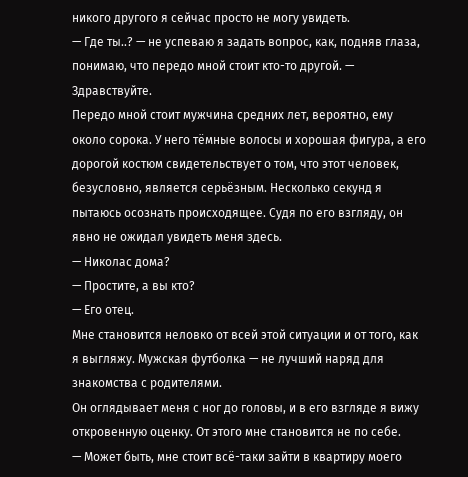никого другого я сейчас просто не могу увидеть.
— Где ты..? — не успеваю я задать вопрос, как, подняв глаза, понимаю, что передо мной стоит кто-то другой. — Здравствуйте.
Передо мной стоит мужчина средних лет, вероятно, ему около сорока. У него тёмные волосы и хорошая фигура, а его дорогой костюм свидетельствует о том, что этот человек, безусловно, является серьёзным. Несколько секунд я пытаюсь осознать происходящее. Судя по его взгляду, он явно не ожидал увидеть меня здесь.
— Николас дома?
— Простите, а вы кто?
— Его отец.
Мне становится неловко от всей этой ситуации и от того, как я выгляжу. Мужская футболка — не лучший наряд для знакомства с родителями.
Он оглядывает меня с ног до головы, и в его взгляде я вижу откровенную оценку. От этого мне становится не по себе.
— Может быть, мне стоит всё-таки зайти в квартиру моего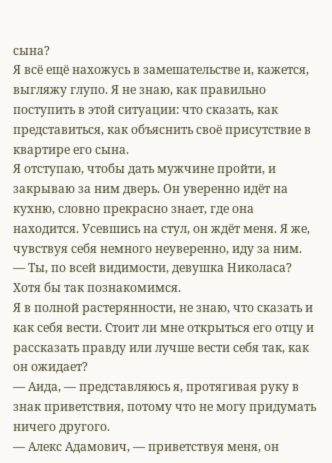сына?
Я всё ещё нахожусь в замешательстве и, кажется, выгляжу глупо. Я не знаю, как правильно поступить в этой ситуации: что сказать, как представиться, как объяснить своё присутствие в квартире его сына.
Я отступаю, чтобы дать мужчине пройти, и закрываю за ним дверь. Он уверенно идёт на кухню, словно прекрасно знает, где она находится. Усевшись на стул, он ждёт меня. Я же, чувствуя себя немного неуверенно, иду за ним.
— Ты, по всей видимости, девушка Николаса?
Хотя бы так познакомимся.
Я в полной растерянности, не знаю, что сказать и как себя вести. Стоит ли мне открыться его отцу и рассказать правду или лучше вести себя так, как он ожидает?
— Аида, — представляюсь я, протягивая руку в знак приветствия, потому что не могу придумать ничего другого.
— Алекс Адамович, — приветствуя меня, он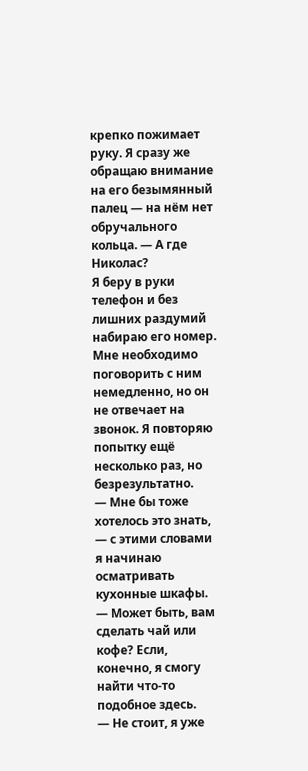крепко пожимает руку. Я сразу же обращаю внимание на его безымянный палец — на нём нет обручального кольца. — А где Николас?
Я беру в руки телефон и без лишних раздумий набираю его номер. Мне необходимо поговорить с ним немедленно, но он не отвечает на звонок. Я повторяю попытку ещё несколько раз, но безрезультатно.
— Мне бы тоже хотелось это знать, — с этими словами я начинаю осматривать кухонные шкафы. — Может быть, вам сделать чай или кофе? Если, конечно, я смогу найти что-то подобное здесь.
— Не стоит, я уже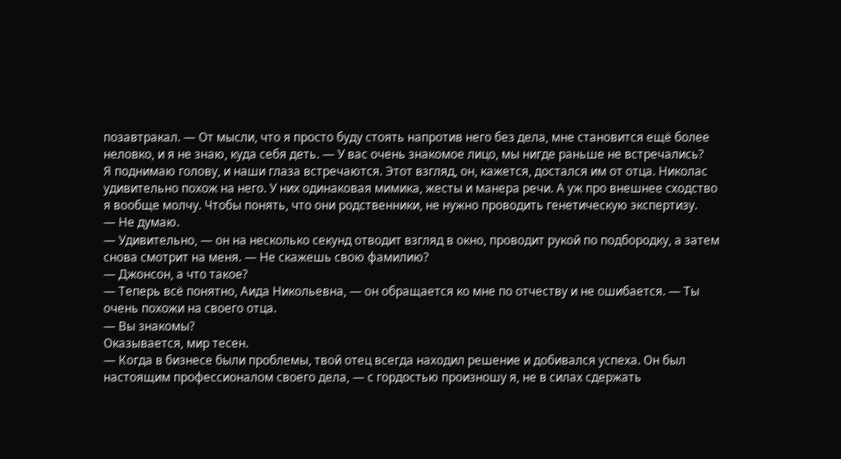позавтракал. — От мысли, что я просто буду стоять напротив него без дела, мне становится ещё более неловко, и я не знаю, куда себя деть. — У вас очень знакомое лицо, мы нигде раньше не встречались?
Я поднимаю голову, и наши глаза встречаются. Этот взгляд, он, кажется, достался им от отца. Николас удивительно похож на него. У них одинаковая мимика, жесты и манера речи. А уж про внешнее сходство я вообще молчу. Чтобы понять, что они родственники, не нужно проводить генетическую экспертизу.
— Не думаю.
— Удивительно, — он на несколько секунд отводит взгляд в окно, проводит рукой по подбородку, а затем снова смотрит на меня. — Не скажешь свою фамилию?
— Джонсон, а что такое?
— Теперь всё понятно, Аида Никольевна, — он обращается ко мне по отчеству и не ошибается. — Ты очень похожи на своего отца.
— Вы знакомы?
Оказывается, мир тесен.
— Когда в бизнесе были проблемы, твой отец всегда находил решение и добивался успеха. Он был настоящим профессионалом своего дела, — с гордостью произношу я, не в силах сдержать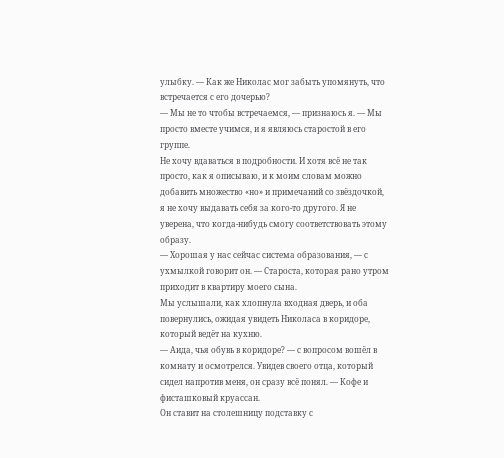улыбку. — Как же Николас мог забыть упомянуть, что встречается с его дочерью?
— Мы не то чтобы встречаемся, — признаюсь я. — Мы просто вместе учимся, и я являюсь старостой в его группе.
Не хочу вдаваться в подробности. И хотя всё не так просто, как я описываю, и к моим словам можно добавить множество «но» и примечаний со звёздочкой, я не хочу выдавать себя за кого-то другого. Я не уверена, что когда-нибудь смогу соответствовать этому образу.
— Хорошая у нас сейчас система образования, — с ухмылкой говорит он. — Староста, которая рано утром приходит в квартиру моего сына.
Мы услышали, как хлопнула входная дверь, и оба повернулись, ожидая увидеть Николаса в коридоре, который ведёт на кухню.
— Аида, чья обувь в коридоре? — с вопросом вошёл в комнату и осмотрелся. Увидев своего отца, который сидел напротив меня, он сразу всё понял. — Кофе и фисташковый круассан.
Он ставит на столешницу подставку с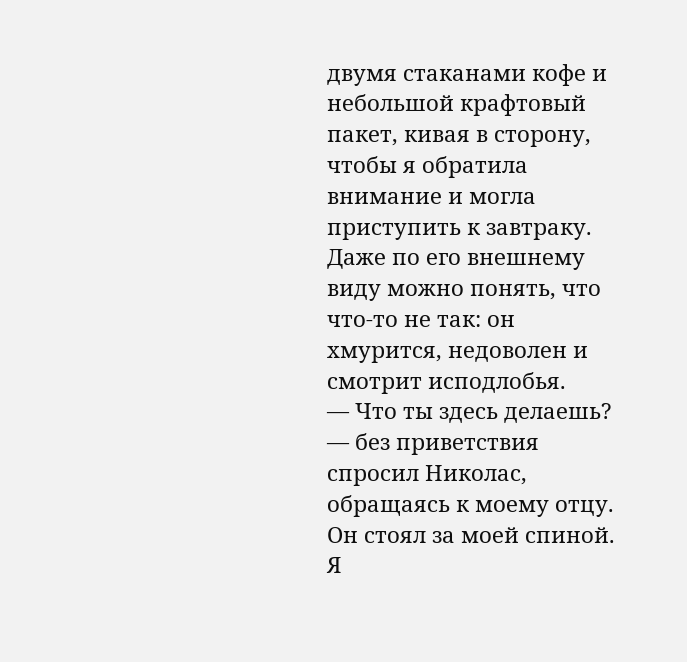двумя стаканами кофе и небольшой крафтовый пакет, кивая в сторону, чтобы я обратила внимание и могла приступить к завтраку. Даже по его внешнему виду можно понять, что что-то не так: он хмурится, недоволен и смотрит исподлобья.
— Что ты здесь делаешь? — без приветствия спросил Николас, обращаясь к моему отцу. Он стоял за моей спиной. Я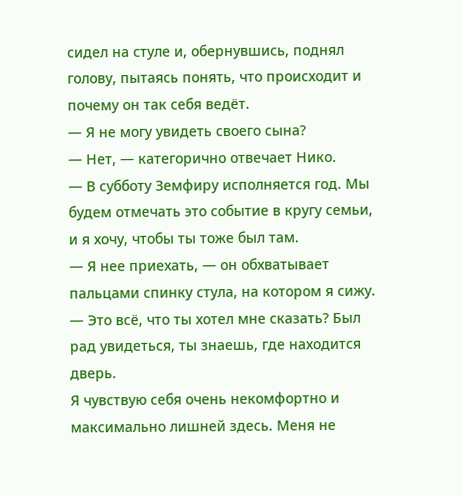сидел на стуле и, обернувшись, поднял голову, пытаясь понять, что происходит и почему он так себя ведёт.
— Я не могу увидеть своего сына?
— Нет, — категорично отвечает Нико.
— В субботу Земфиру исполняется год. Мы будем отмечать это событие в кругу семьи, и я хочу, чтобы ты тоже был там.
— Я нее приехать, — он обхватывает пальцами спинку стула, на котором я сижу. — Это всё, что ты хотел мне сказать? Был рад увидеться, ты знаешь, где находится дверь.
Я чувствую себя очень некомфортно и максимально лишней здесь. Меня не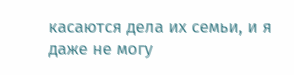касаются дела их семьи, и я даже не могу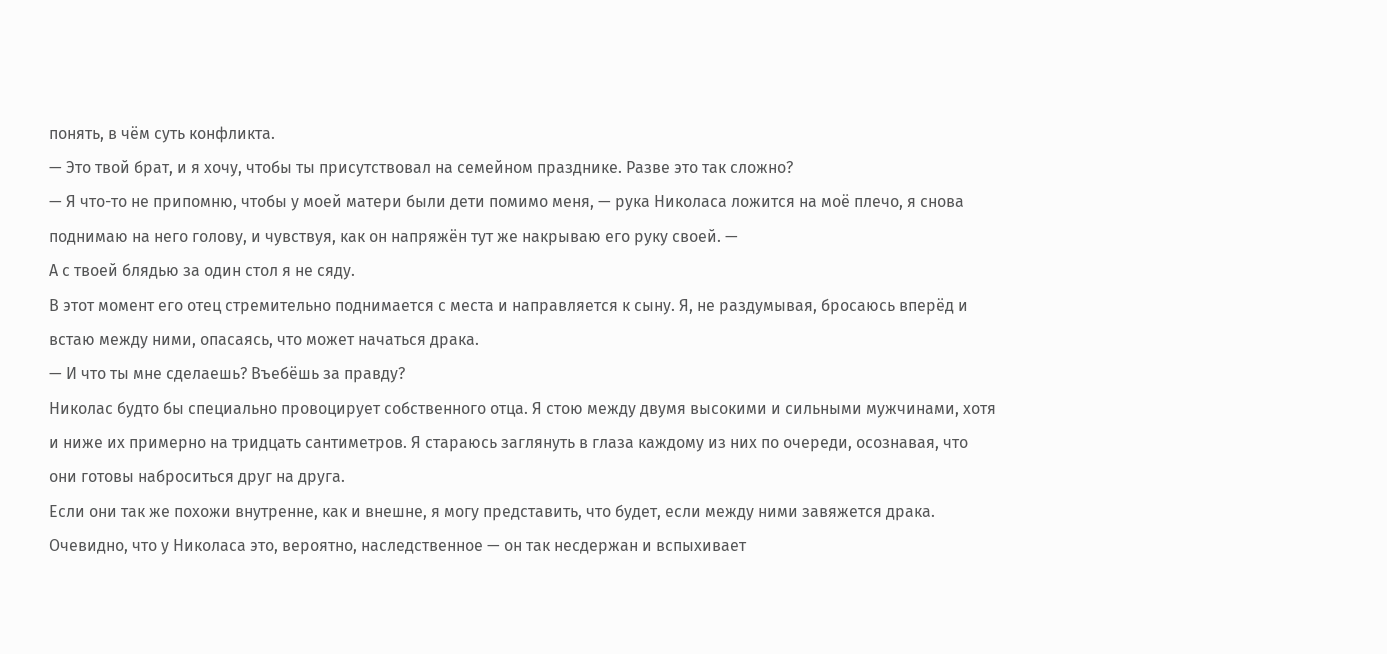понять, в чём суть конфликта.
— Это твой брат, и я хочу, чтобы ты присутствовал на семейном празднике. Разве это так сложно?
— Я что-то не припомню, чтобы у моей матери были дети помимо меня, — рука Николаса ложится на моё плечо, я снова поднимаю на него голову, и чувствуя, как он напряжён тут же накрываю его руку своей. —
А с твоей блядью за один стол я не сяду.
В этот момент его отец стремительно поднимается с места и направляется к сыну. Я, не раздумывая, бросаюсь вперёд и встаю между ними, опасаясь, что может начаться драка.
— И что ты мне сделаешь? Въебёшь за правду?
Николас будто бы специально провоцирует собственного отца. Я стою между двумя высокими и сильными мужчинами, хотя и ниже их примерно на тридцать сантиметров. Я стараюсь заглянуть в глаза каждому из них по очереди, осознавая, что они готовы наброситься друг на друга.
Если они так же похожи внутренне, как и внешне, я могу представить, что будет, если между ними завяжется драка. Очевидно, что у Николаса это, вероятно, наследственное — он так несдержан и вспыхивает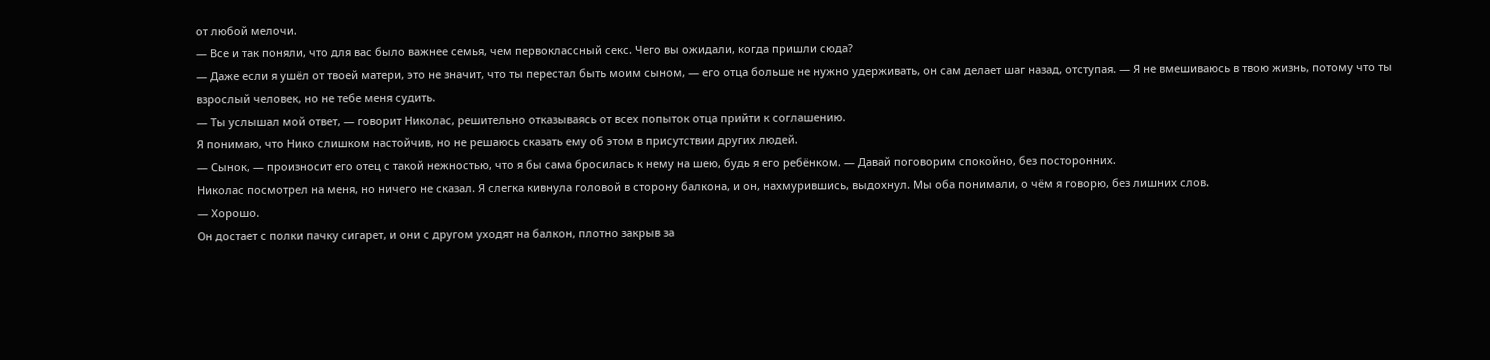от любой мелочи.
— Все и так поняли, что для вас было важнее семья, чем первоклассный секс. Чего вы ожидали, когда пришли сюда?
— Даже если я ушёл от твоей матери, это не значит, что ты перестал быть моим сыном, — его отца больше не нужно удерживать, он сам делает шаг назад, отступая. — Я не вмешиваюсь в твою жизнь, потому что ты взрослый человек, но не тебе меня судить.
— Ты услышал мой ответ, — говорит Николас, решительно отказываясь от всех попыток отца прийти к соглашению.
Я понимаю, что Нико слишком настойчив, но не решаюсь сказать ему об этом в присутствии других людей.
— Сынок, — произносит его отец с такой нежностью, что я бы сама бросилась к нему на шею, будь я его ребёнком. — Давай поговорим спокойно, без посторонних.
Николас посмотрел на меня, но ничего не сказал. Я слегка кивнула головой в сторону балкона, и он, нахмурившись, выдохнул. Мы оба понимали, о чём я говорю, без лишних слов.
— Хорошо.
Он достает с полки пачку сигарет, и они с другом уходят на балкон, плотно закрыв за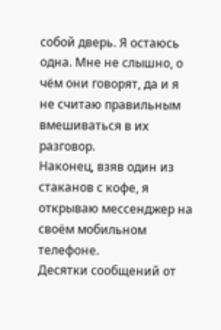собой дверь. Я остаюсь одна. Мне не слышно, о чём они говорят, да и я не считаю правильным вмешиваться в их разговор.
Наконец, взяв один из стаканов с кофе, я открываю мессенджер на своём мобильном телефоне.
Десятки сообщений от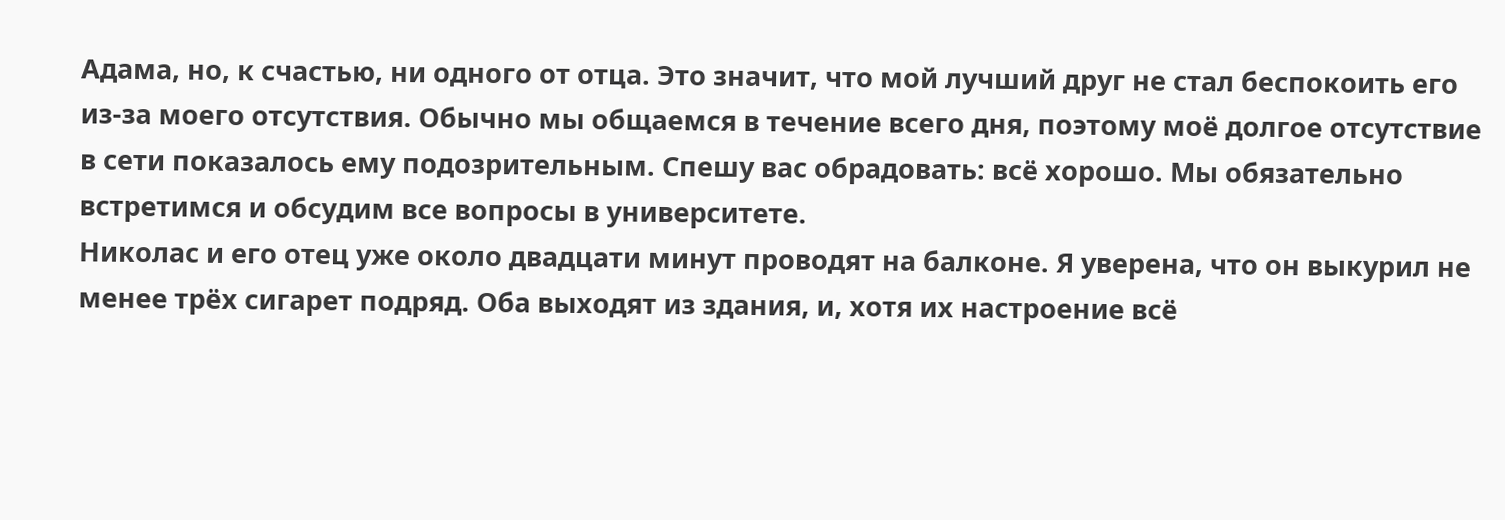Адама, но, к счастью, ни одного от отца. Это значит, что мой лучший друг не стал беспокоить его из-за моего отсутствия. Обычно мы общаемся в течение всего дня, поэтому моё долгое отсутствие в сети показалось ему подозрительным. Спешу вас обрадовать: всё хорошо. Мы обязательно встретимся и обсудим все вопросы в университете.
Николас и его отец уже около двадцати минут проводят на балконе. Я уверена, что он выкурил не менее трёх сигарет подряд. Оба выходят из здания, и, хотя их настроение всё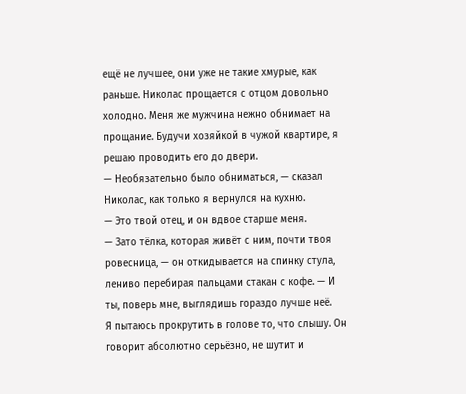ещё не лучшее, они уже не такие хмурые, как раньше. Николас прощается с отцом довольно холодно. Меня же мужчина нежно обнимает на прощание. Будучи хозяйкой в чужой квартире, я решаю проводить его до двери.
— Необязательно было обниматься, — сказал Николас, как только я вернулся на кухню.
— Это твой отец, и он вдвое старше меня.
— Зато тёлка, которая живёт с ним, почти твоя ровесница, — он откидывается на спинку стула, лениво перебирая пальцами стакан с кофе. — И ты, поверь мне, выглядишь гораздо лучше неё.
Я пытаюсь прокрутить в голове то, что слышу. Он говорит абсолютно серьёзно, не шутит и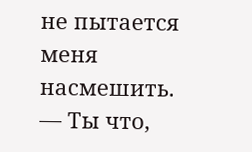не пытается меня насмешить.
— Ты что,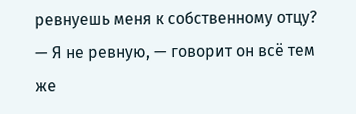ревнуешь меня к собственному отцу?
— Я не ревную, — говорит он всё тем же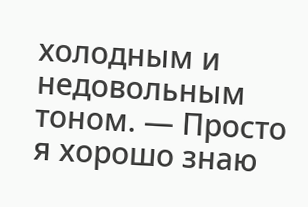холодным и недовольным тоном. — Просто я хорошо знаю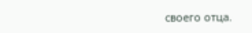своего отца.